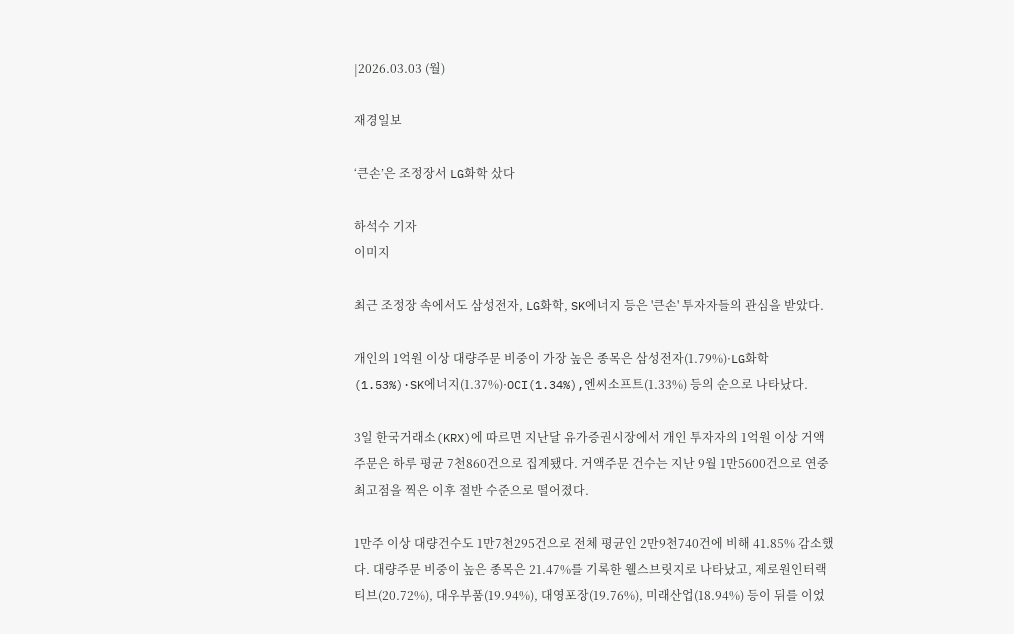|2026.03.03 (월)

재경일보

‘큰손’은 조정장서 LG화학 샀다

하석수 기자
이미지

최근 조정장 속에서도 삼성전자, LG화학, SK에너지 등은 '큰손' 투자자들의 관심을 받았다.

개인의 1억원 이상 대량주문 비중이 가장 높은 종목은 삼성전자(1.79%)·LG화학(1.53%)·SK에너지(1.37%)·OCI(1.34%),엔씨소프트(1.33%) 등의 순으로 나타났다.

3일 한국거래소(KRX)에 따르면 지난달 유가증권시장에서 개인 투자자의 1억원 이상 거액 주문은 하루 평균 7천860건으로 집계됐다. 거액주문 건수는 지난 9월 1만5600건으로 연중 최고점을 찍은 이후 절반 수준으로 떨어졌다.

1만주 이상 대량건수도 1만7천295건으로 전체 평균인 2만9천740건에 비해 41.85% 감소했다. 대량주문 비중이 높은 종목은 21.47%를 기록한 웰스브릿지로 나타났고, 제로원인터랙티브(20.72%), 대우부품(19.94%), 대영포장(19.76%), 미래산업(18.94%) 등이 뒤를 이었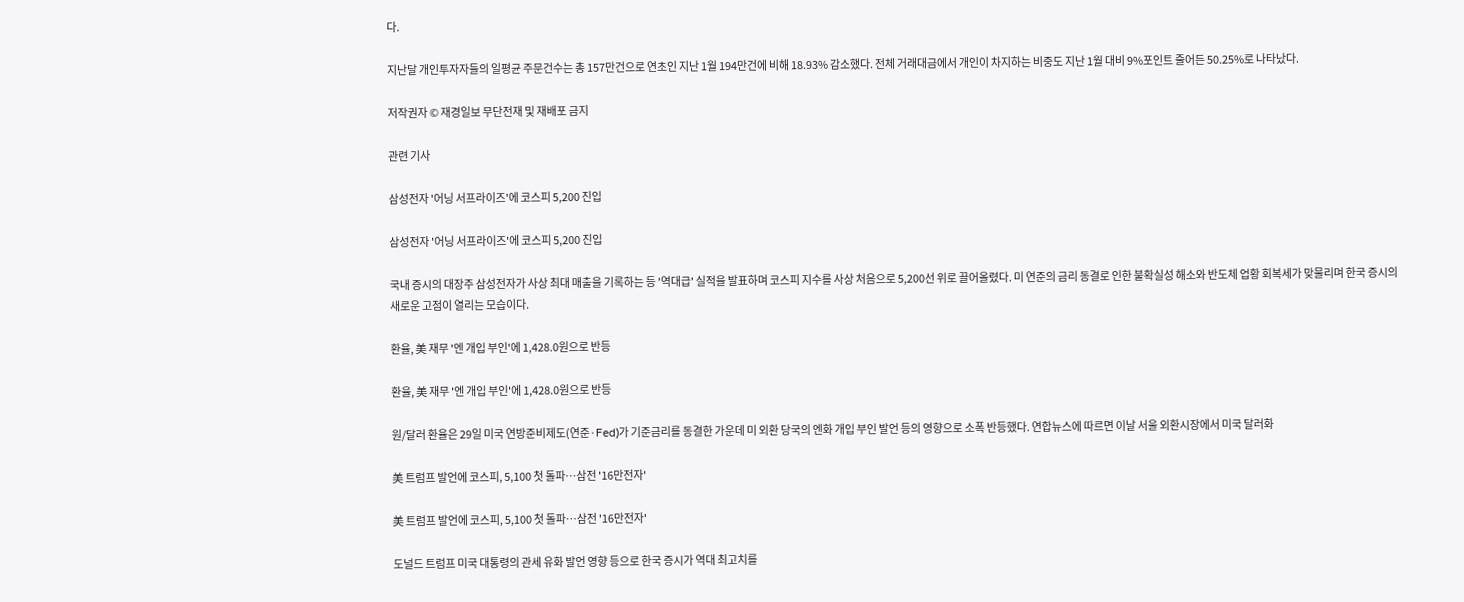다.

지난달 개인투자자들의 일평균 주문건수는 총 157만건으로 연초인 지난 1월 194만건에 비해 18.93% 감소했다. 전체 거래대금에서 개인이 차지하는 비중도 지난 1월 대비 9%포인트 줄어든 50.25%로 나타났다.

저작권자 © 재경일보 무단전재 및 재배포 금지

관련 기사

삼성전자 '어닝 서프라이즈'에 코스피 5,200 진입

삼성전자 '어닝 서프라이즈'에 코스피 5,200 진입

국내 증시의 대장주 삼성전자가 사상 최대 매출을 기록하는 등 '역대급' 실적을 발표하며 코스피 지수를 사상 처음으로 5,200선 위로 끌어올렸다. 미 연준의 금리 동결로 인한 불확실성 해소와 반도체 업황 회복세가 맞물리며 한국 증시의 새로운 고점이 열리는 모습이다.

환율, 美 재무 '엔 개입 부인'에 1,428.0원으로 반등

환율, 美 재무 '엔 개입 부인'에 1,428.0원으로 반등

원/달러 환율은 29일 미국 연방준비제도(연준·Fed)가 기준금리를 동결한 가운데 미 외환 당국의 엔화 개입 부인 발언 등의 영향으로 소폭 반등했다. 연합뉴스에 따르면 이날 서울 외환시장에서 미국 달러화

美 트럼프 발언에 코스피, 5,100 첫 돌파…삼전 '16만전자'

美 트럼프 발언에 코스피, 5,100 첫 돌파…삼전 '16만전자'

도널드 트럼프 미국 대통령의 관세 유화 발언 영향 등으로 한국 증시가 역대 최고치를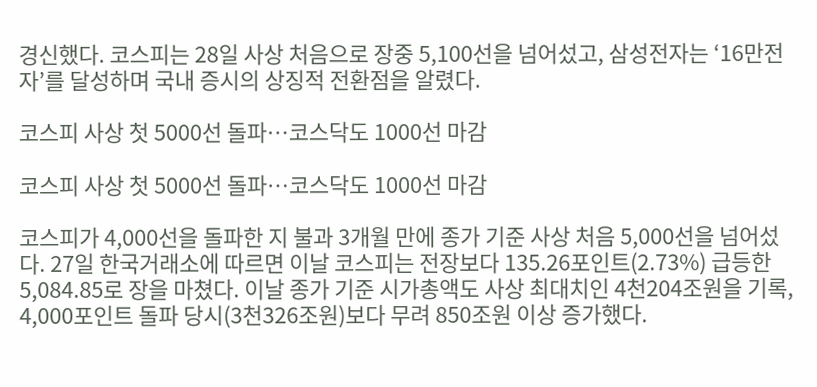경신했다. 코스피는 28일 사상 처음으로 장중 5,100선을 넘어섰고, 삼성전자는 ‘16만전자’를 달성하며 국내 증시의 상징적 전환점을 알렸다.

코스피 사상 첫 5000선 돌파…코스닥도 1000선 마감

코스피 사상 첫 5000선 돌파…코스닥도 1000선 마감

코스피가 4,000선을 돌파한 지 불과 3개월 만에 종가 기준 사상 처음 5,000선을 넘어섰다. 27일 한국거래소에 따르면 이날 코스피는 전장보다 135.26포인트(2.73%) 급등한 5,084.85로 장을 마쳤다. 이날 종가 기준 시가총액도 사상 최대치인 4천204조원을 기록, 4,000포인트 돌파 당시(3천326조원)보다 무려 850조원 이상 증가했다.